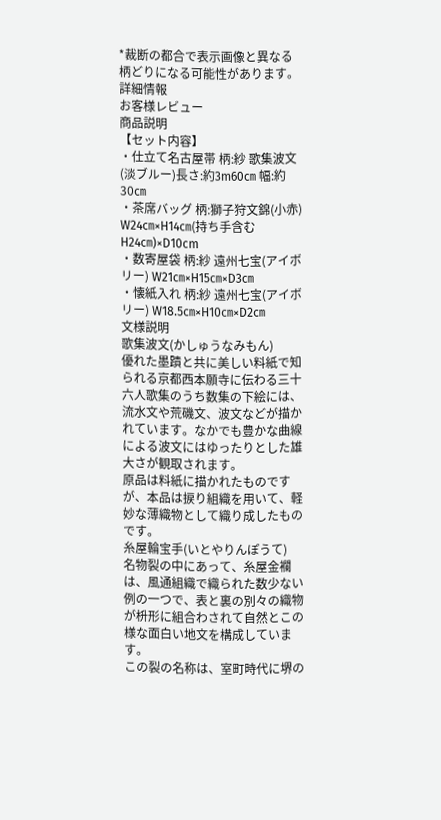*裁断の都合で表示画像と異なる柄どりになる可能性があります。
詳細情報
お客様レビュー
商品説明
【セット内容】
・仕立て名古屋帯 柄:紗 歌集波文(淡ブルー)長さ:約3m60㎝ 幅:約30㎝
・茶席バッグ 柄:獅子狩文錦(小赤) W24㎝×H14㎝(持ち手含むH24㎝)×D10cm
・数寄屋袋 柄:紗 遠州七宝(アイボリー) W21㎝×H15㎝×D3㎝
・懐紙入れ 柄:紗 遠州七宝(アイボリー) W18.5㎝×H10㎝×D2㎝
文様説明
歌集波文(かしゅうなみもん)
優れた墨蹟と共に美しい料紙で知られる京都西本願寺に伝わる三十六人歌集のうち数集の下絵には、流水文や荒磯文、波文などが描かれています。なかでも豊かな曲線による波文にはゆったりとした雄大さが観取されます。
原品は料紙に描かれたものですが、本品は捩り組織を用いて、軽妙な薄織物として織り成したものです。
糸屋輪宝手(いとやりんぽうて)
名物裂の中にあって、糸屋金襴は、風通組織で織られた数少ない例の一つで、表と裏の別々の織物が枡形に組合わされて自然とこの様な面白い地文を構成しています。
この裂の名称は、室町時代に堺の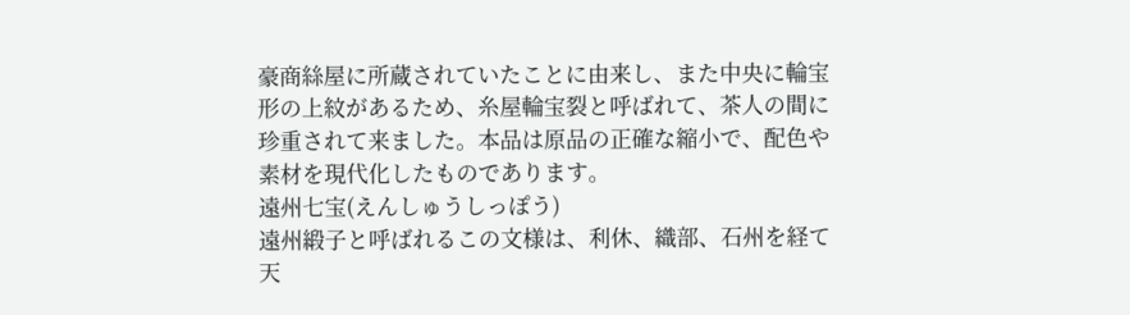豪商絲屋に所蔵されていたことに由来し、また中央に輪宝形の上紋があるため、糸屋輪宝裂と呼ばれて、茶人の間に珍重されて来ました。本品は原品の正確な縮小で、配色や素材を現代化したものであります。
遠州七宝(えんしゅうしっぽう)
遠州緞子と呼ばれるこの文様は、利休、織部、石州を経て天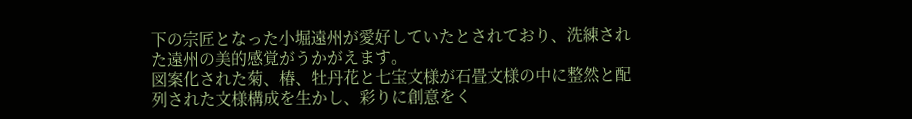下の宗匠となった小堀遠州が愛好していたとされており、洗練された遠州の美的感覚がうかがえます。
図案化された菊、椿、牡丹花と七宝文様が石畳文様の中に整然と配列された文様構成を生かし、彩りに創意をく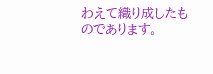わえて織り成したものであります。